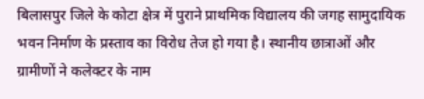बिलासपुर जिले के कोटा क्षेत्र में पुराने प्राथमिक विद्यालय की जगह सामुदायिक भवन निर्माण के प्रस्ताव का विरोध तेज हो गया है। स्थानीय छात्राओं और ग्रामीणों ने कलेक्टर के नाम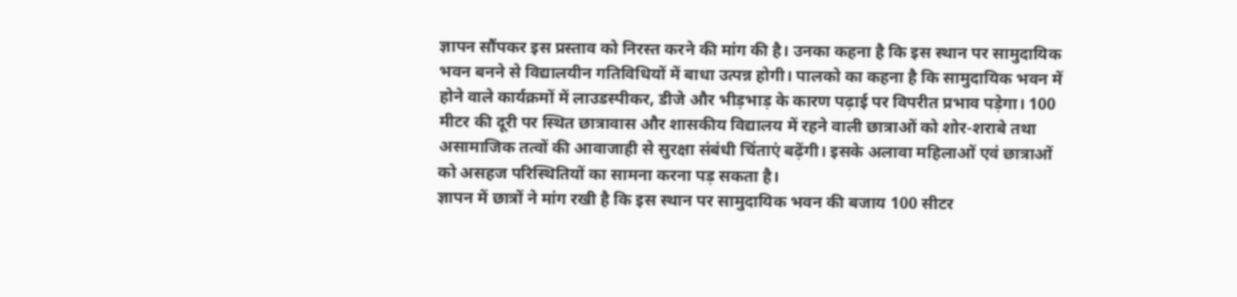ज्ञापन सौंपकर इस प्रस्ताव को निरस्त करने की मांग की है। उनका कहना है कि इस स्थान पर सामुदायिक भवन बनने से विद्यालयीन गतिविधियों में बाधा उत्पन्न होगी। पालको का कहना है कि सामुदायिक भवन में होने वाले कार्यक्रमों में लाउडस्पीकर, डीजे और भीड़भाड़ के कारण पढ़ाई पर विपरीत प्रभाव पड़ेगा। 100 मीटर की दूरी पर स्थित छात्रावास और शासकीय विद्यालय में रहने वाली छात्राओं को शोर-शराबे तथा असामाजिक तत्वों की आवाजाही से सुरक्षा संबंधी चिंताएं बढ़ेंगी। इसके अलावा महिलाओं एवं छात्राओं को असहज परिस्थितियों का सामना करना पड़ सकता है।
ज्ञापन में छात्रों ने मांग रखी है कि इस स्थान पर सामुदायिक भवन की बजाय 100 सीटर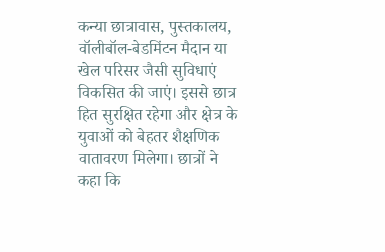कन्या छात्रावास, पुस्तकालय, वॉलीबॉल-बेडमिंटन मैदान या खेल परिसर जैसी सुविधाएं विकसित की जाएं। इससे छात्र हित सुरक्षित रहेगा और क्षेत्र के युवाओं को बेहतर शैक्षणिक वातावरण मिलेगा। छात्रों ने कहा कि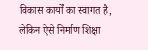विकास कार्यों का स्वागत है, लेकिन ऐसे निर्माण शिक्षा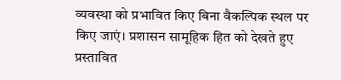व्यवस्था को प्रभावित किए बिना वैकल्पिक स्थल पर किए जाएं। प्रशासन सामूहिक हित को देखते हुए प्रस्तावित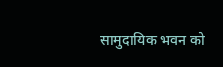सामुदायिक भवन को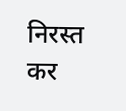निरस्त कर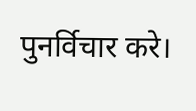पुनर्विचार करे।